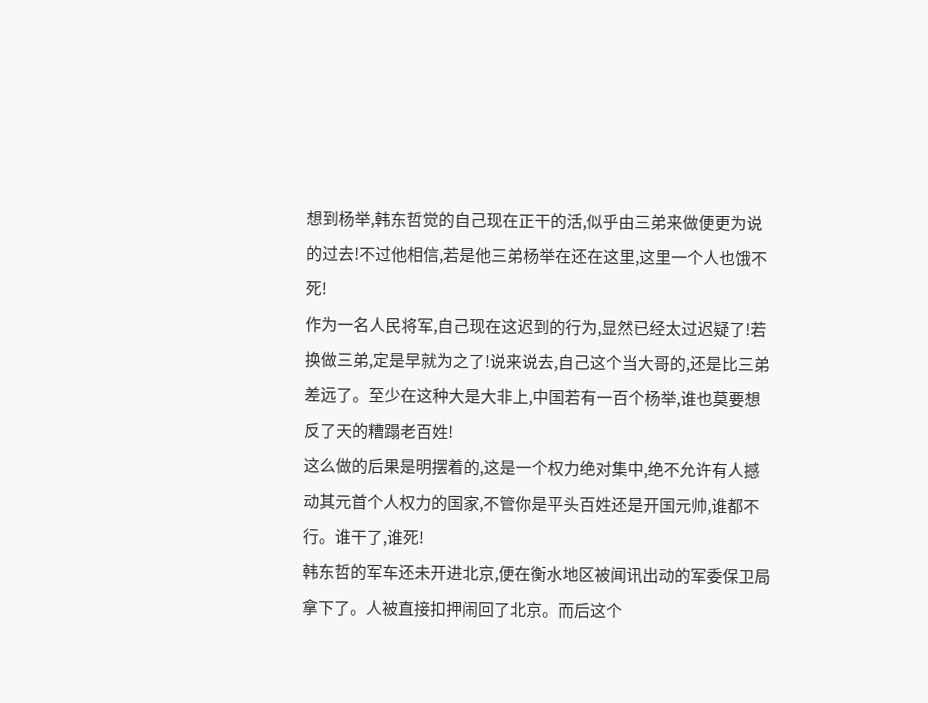想到杨举,韩东哲觉的自己现在正干的活,似乎由三弟来做便更为说的过去!不过他相信,若是他三弟杨举在还在这里,这里一个人也饿不死!
作为一名人民将军,自己现在这迟到的行为,显然已经太过迟疑了!若换做三弟,定是早就为之了!说来说去,自己这个当大哥的,还是比三弟差远了。至少在这种大是大非上,中国若有一百个杨举,谁也莫要想反了天的糟蹋老百姓!
这么做的后果是明摆着的,这是一个权力绝对集中,绝不允许有人撼动其元首个人权力的国家,不管你是平头百姓还是开国元帅,谁都不行。谁干了,谁死!
韩东哲的军车还未开进北京,便在衡水地区被闻讯出动的军委保卫局拿下了。人被直接扣押闹回了北京。而后这个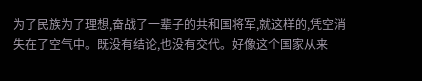为了民族为了理想,奋战了一辈子的共和国将军,就这样的,凭空消失在了空气中。既没有结论,也没有交代。好像这个国家从来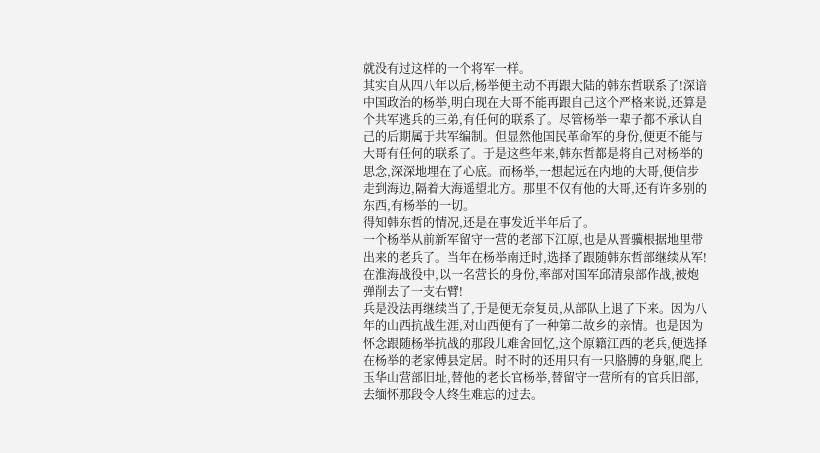就没有过这样的一个将军一样。
其实自从四八年以后,杨举便主动不再跟大陆的韩东哲联系了!深谙中国政治的杨举,明白现在大哥不能再跟自己这个严格来说,还算是个共军逃兵的三弟,有任何的联系了。尽管杨举一辈子都不承认自己的后期属于共军编制。但显然他国民革命军的身份,便更不能与大哥有任何的联系了。于是这些年来,韩东哲都是将自己对杨举的思念,深深地埋在了心底。而杨举,一想起远在内地的大哥,便信步走到海边,隔着大海遥望北方。那里不仅有他的大哥,还有许多别的东西,有杨举的一切。
得知韩东哲的情况,还是在事发近半年后了。
一个杨举从前新军留守一营的老部下江原,也是从晋骥根据地里带出来的老兵了。当年在杨举南迁时,选择了跟随韩东哲部继续从军!在淮海战役中,以一名营长的身份,率部对国军邱清泉部作战,被炮弹削去了一支右臂!
兵是没法再继续当了,于是便无奈复员,从部队上退了下来。因为八年的山西抗战生涯,对山西便有了一种第二故乡的亲情。也是因为怀念跟随杨举抗战的那段儿难舍回忆,这个原籍江西的老兵,便选择在杨举的老家傅县定居。时不时的还用只有一只胳膊的身躯,爬上玉华山营部旧址,替他的老长官杨举,替留守一营所有的官兵旧部,去缅怀那段令人终生难忘的过去。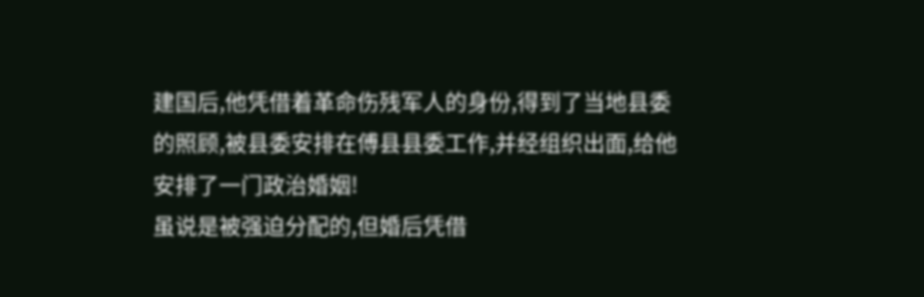建国后,他凭借着革命伤残军人的身份,得到了当地县委的照顾,被县委安排在傅县县委工作,并经组织出面,给他安排了一门政治婚姻!
虽说是被强迫分配的,但婚后凭借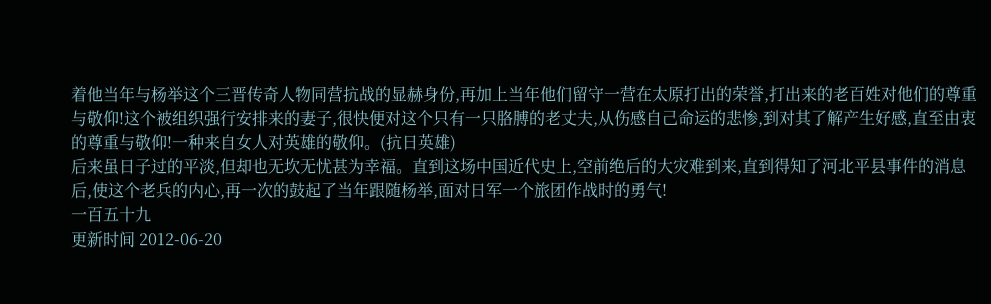着他当年与杨举这个三晋传奇人物同营抗战的显赫身份,再加上当年他们留守一营在太原打出的荣誉,打出来的老百姓对他们的尊重与敬仰!这个被组织强行安排来的妻子,很快便对这个只有一只胳膊的老丈夫,从伤感自己命运的悲惨,到对其了解产生好感,直至由衷的尊重与敬仰!一种来自女人对英雄的敬仰。(抗日英雄)
后来虽日子过的平淡,但却也无坎无忧甚为幸福。直到这场中国近代史上,空前绝后的大灾难到来,直到得知了河北平县事件的消息后,使这个老兵的内心,再一次的鼓起了当年跟随杨举,面对日军一个旅团作战时的勇气!
一百五十九
更新时间 2012-06-20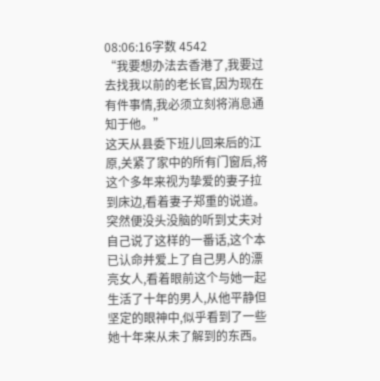08:06:16字数 4542
“我要想办法去香港了,我要过去找我以前的老长官,因为现在有件事情,我必须立刻将消息通知于他。”
这天从县委下班儿回来后的江原,关紧了家中的所有门窗后,将这个多年来视为挚爱的妻子拉到床边,看着妻子郑重的说道。
突然便没头没脑的听到丈夫对自己说了这样的一番话,这个本已认命并爱上了自己男人的漂亮女人,看着眼前这个与她一起生活了十年的男人,从他平静但坚定的眼神中,似乎看到了一些她十年来从未了解到的东西。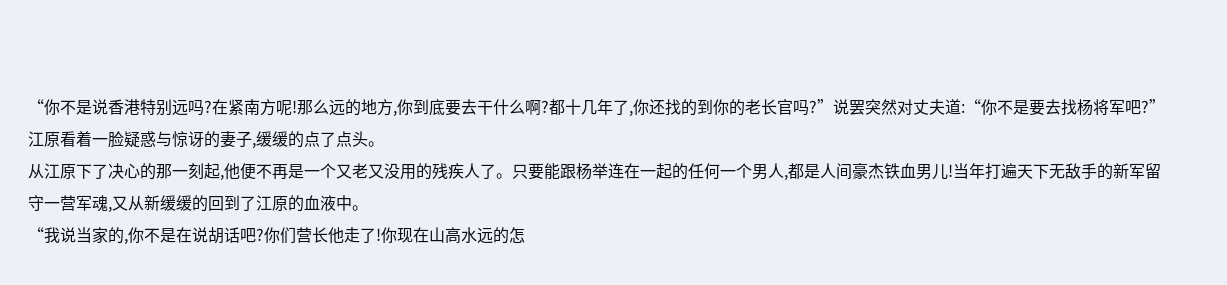“你不是说香港特别远吗?在紧南方呢!那么远的地方,你到底要去干什么啊?都十几年了,你还找的到你的老长官吗?”说罢突然对丈夫道:“你不是要去找杨将军吧?”
江原看着一脸疑惑与惊讶的妻子,缓缓的点了点头。
从江原下了决心的那一刻起,他便不再是一个又老又没用的残疾人了。只要能跟杨举连在一起的任何一个男人,都是人间豪杰铁血男儿!当年打遍天下无敌手的新军留守一营军魂,又从新缓缓的回到了江原的血液中。
“我说当家的,你不是在说胡话吧?你们营长他走了!你现在山高水远的怎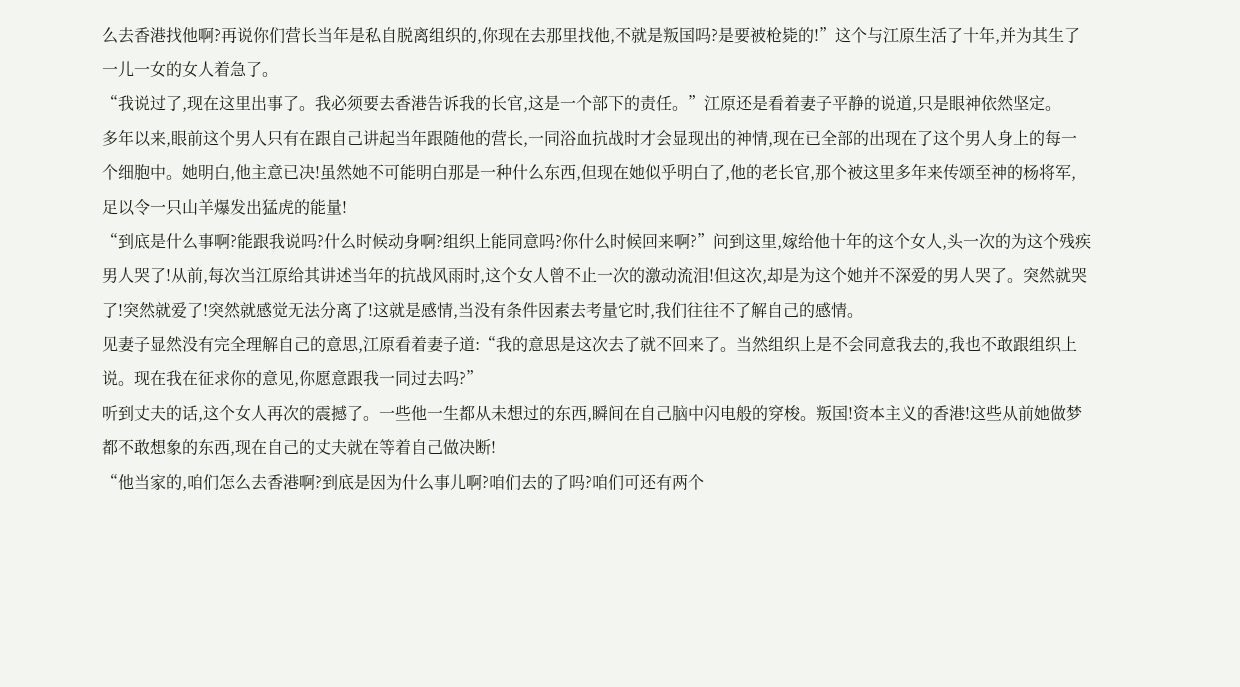么去香港找他啊?再说你们营长当年是私自脱离组织的,你现在去那里找他,不就是叛国吗?是要被枪毙的!”这个与江原生活了十年,并为其生了一儿一女的女人着急了。
“我说过了,现在这里出事了。我必须要去香港告诉我的长官,这是一个部下的责任。”江原还是看着妻子平静的说道,只是眼神依然坚定。
多年以来,眼前这个男人只有在跟自己讲起当年跟随他的营长,一同浴血抗战时才会显现出的神情,现在已全部的出现在了这个男人身上的每一个细胞中。她明白,他主意已决!虽然她不可能明白那是一种什么东西,但现在她似乎明白了,他的老长官,那个被这里多年来传颂至神的杨将军,足以令一只山羊爆发出猛虎的能量!
“到底是什么事啊?能跟我说吗?什么时候动身啊?组织上能同意吗?你什么时候回来啊?”问到这里,嫁给他十年的这个女人,头一次的为这个残疾男人哭了!从前,每次当江原给其讲述当年的抗战风雨时,这个女人曾不止一次的激动流泪!但这次,却是为这个她并不深爱的男人哭了。突然就哭了!突然就爱了!突然就感觉无法分离了!这就是感情,当没有条件因素去考量它时,我们往往不了解自己的感情。
见妻子显然没有完全理解自己的意思,江原看着妻子道:“我的意思是这次去了就不回来了。当然组织上是不会同意我去的,我也不敢跟组织上说。现在我在征求你的意见,你愿意跟我一同过去吗?”
听到丈夫的话,这个女人再次的震撼了。一些他一生都从未想过的东西,瞬间在自己脑中闪电般的穿梭。叛国!资本主义的香港!这些从前她做梦都不敢想象的东西,现在自己的丈夫就在等着自己做决断!
“他当家的,咱们怎么去香港啊?到底是因为什么事儿啊?咱们去的了吗?咱们可还有两个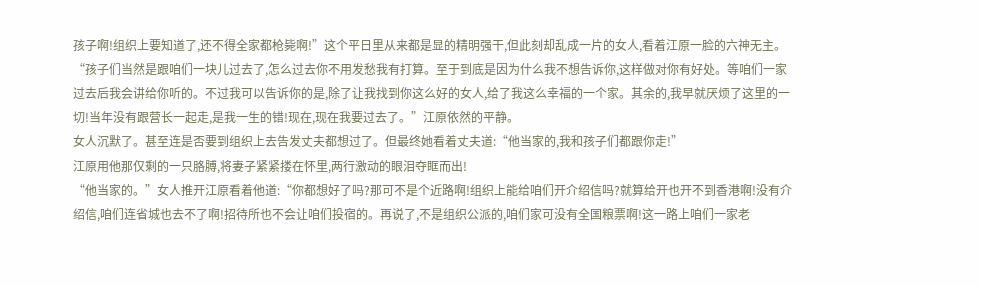孩子啊!组织上要知道了,还不得全家都枪毙啊!”这个平日里从来都是显的精明强干,但此刻却乱成一片的女人,看着江原一脸的六神无主。
“孩子们当然是跟咱们一块儿过去了,怎么过去你不用发愁我有打算。至于到底是因为什么我不想告诉你,这样做对你有好处。等咱们一家过去后我会讲给你听的。不过我可以告诉你的是,除了让我找到你这么好的女人,给了我这么幸福的一个家。其余的,我早就厌烦了这里的一切!当年没有跟营长一起走,是我一生的错!现在,现在我要过去了。”江原依然的平静。
女人沉默了。甚至连是否要到组织上去告发丈夫都想过了。但最终她看着丈夫道:“他当家的,我和孩子们都跟你走!”
江原用他那仅剩的一只胳膊,将妻子紧紧搂在怀里,两行激动的眼泪夺眶而出!
“他当家的。”女人推开江原看着他道:“你都想好了吗?那可不是个近路啊!组织上能给咱们开介绍信吗?就算给开也开不到香港啊!没有介绍信,咱们连省城也去不了啊!招待所也不会让咱们投宿的。再说了,不是组织公派的,咱们家可没有全国粮票啊!这一路上咱们一家老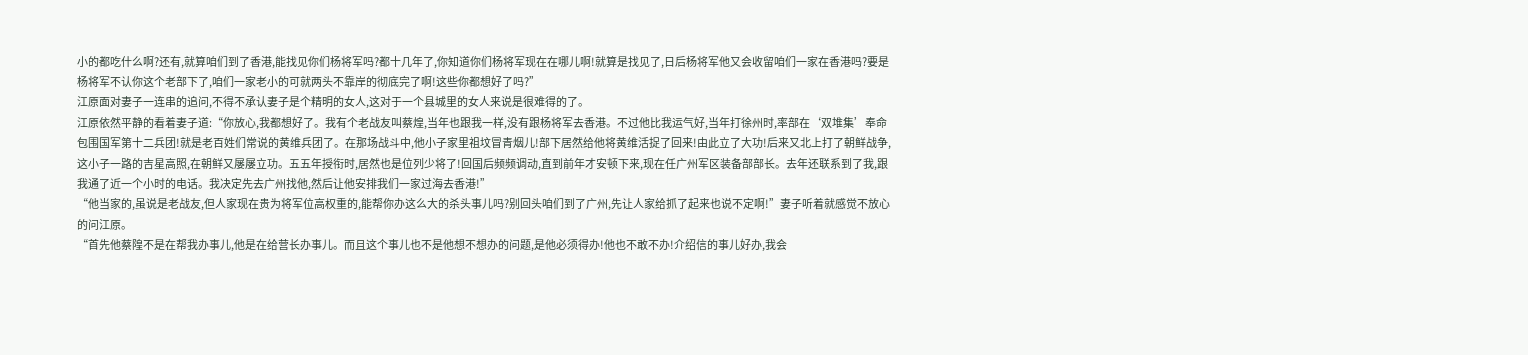小的都吃什么啊?还有,就算咱们到了香港,能找见你们杨将军吗?都十几年了,你知道你们杨将军现在在哪儿啊!就算是找见了,日后杨将军他又会收留咱们一家在香港吗?要是杨将军不认你这个老部下了,咱们一家老小的可就两头不靠岸的彻底完了啊!这些你都想好了吗?”
江原面对妻子一连串的追问,不得不承认妻子是个精明的女人,这对于一个县城里的女人来说是很难得的了。
江原依然平静的看着妻子道:“你放心,我都想好了。我有个老战友叫蔡煌,当年也跟我一样,没有跟杨将军去香港。不过他比我运气好,当年打徐州时,率部在‘双堆集’奉命包围国军第十二兵团!就是老百姓们常说的黄维兵团了。在那场战斗中,他小子家里祖坟冒青烟儿!部下居然给他将黄维活捉了回来!由此立了大功!后来又北上打了朝鲜战争,这小子一路的吉星高照,在朝鲜又屡屡立功。五五年授衔时,居然也是位列少将了!回国后频频调动,直到前年才安顿下来,现在任广州军区装备部部长。去年还联系到了我,跟我通了近一个小时的电话。我决定先去广州找他,然后让他安排我们一家过海去香港!”
“他当家的,虽说是老战友,但人家现在贵为将军位高权重的,能帮你办这么大的杀头事儿吗?别回头咱们到了广州,先让人家给抓了起来也说不定啊!”妻子听着就感觉不放心的问江原。
“首先他蔡隍不是在帮我办事儿,他是在给营长办事儿。而且这个事儿也不是他想不想办的问题,是他必须得办!他也不敢不办!介绍信的事儿好办,我会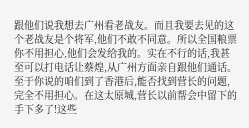跟他们说我想去广州看老战友。而且我要去见的这个老战友是个将军,他们不敢不同意。所以全国粮票你不用担心,他们会发给我的。实在不行的话,我甚至可以打电话让蔡煌,从广州方面亲自跟他们通话。至于你说的咱们到了香港后,能否找到营长的问题,完全不用担心。在这太原城,营长以前帮会中留下的手下多了!这些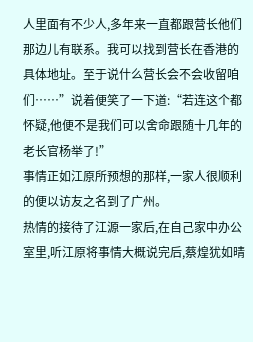人里面有不少人,多年来一直都跟营长他们那边儿有联系。我可以找到营长在香港的具体地址。至于说什么营长会不会收留咱们……”说着便笑了一下道:“若连这个都怀疑,他便不是我们可以舍命跟随十几年的老长官杨举了!”
事情正如江原所预想的那样,一家人很顺利的便以访友之名到了广州。
热情的接待了江源一家后,在自己家中办公室里,听江原将事情大概说完后,蔡煌犹如晴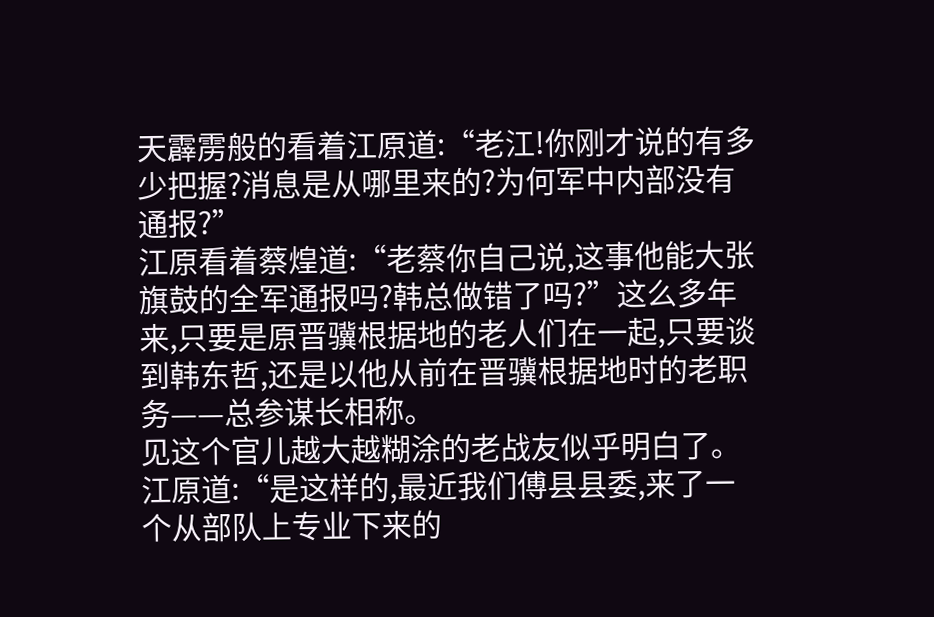天霹雳般的看着江原道:“老江!你刚才说的有多少把握?消息是从哪里来的?为何军中内部没有通报?”
江原看着蔡煌道:“老蔡你自己说,这事他能大张旗鼓的全军通报吗?韩总做错了吗?”这么多年来,只要是原晋骥根据地的老人们在一起,只要谈到韩东哲,还是以他从前在晋骥根据地时的老职务——总参谋长相称。
见这个官儿越大越糊涂的老战友似乎明白了。江原道:“是这样的,最近我们傅县县委,来了一个从部队上专业下来的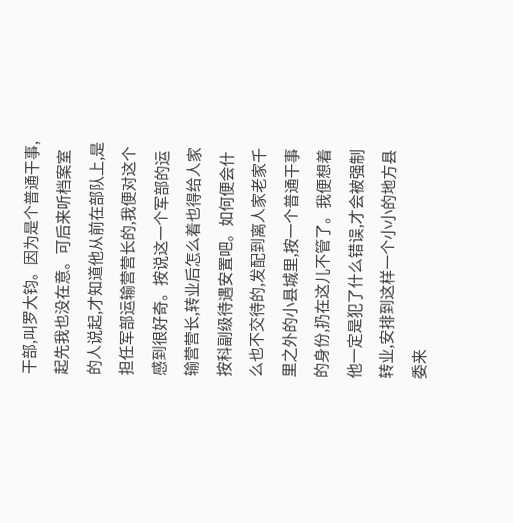干部,叫罗大钧。因为是个普通干事,起先我也没在意。可后来听档案室的人说起,才知道他从前在部队上,是担任军部运输营营长的,我便对这个感到很好奇。按说这一个军部的运输营营长,转业后怎么着也得给人家按科副级待遇安置吧。如何便会什么也不交待的,发配到离人家老家千里之外的小县城里,按一个普通干事的身份,扔在这儿不管了。我便想着他一定是犯了什么错误,才会被强制转业,安排到这样一个小小的地方县委来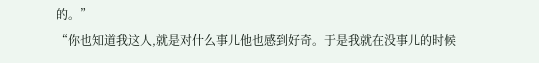的。”
“你也知道我这人,就是对什么事儿他也感到好奇。于是我就在没事儿的时候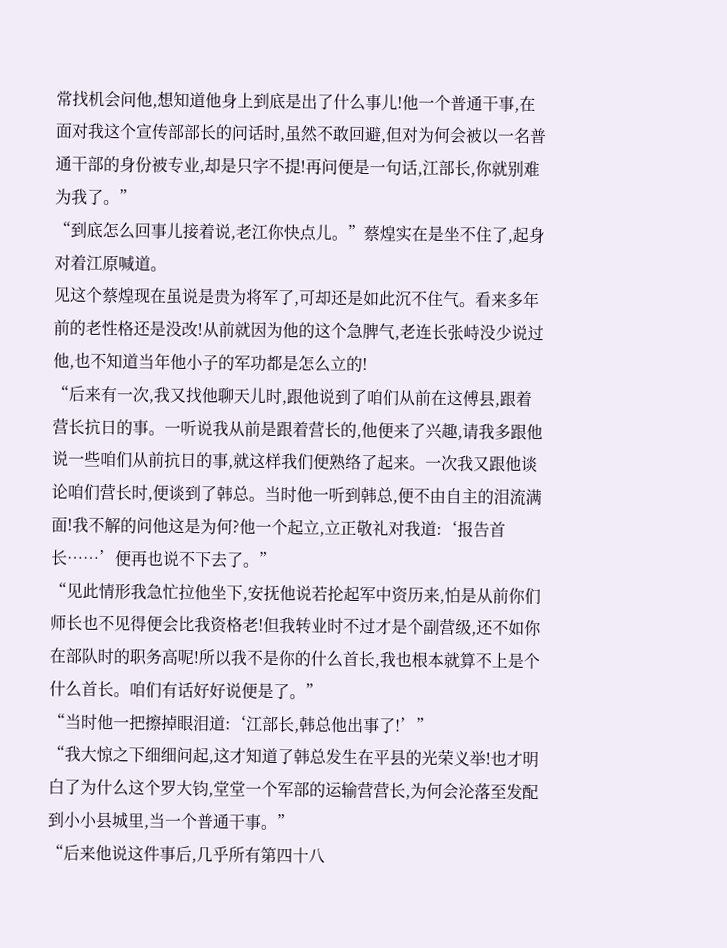常找机会问他,想知道他身上到底是出了什么事儿!他一个普通干事,在面对我这个宣传部部长的问话时,虽然不敢回避,但对为何会被以一名普通干部的身份被专业,却是只字不提!再问便是一句话,江部长,你就别难为我了。”
“到底怎么回事儿接着说,老江你快点儿。”蔡煌实在是坐不住了,起身对着江原喊道。
见这个蔡煌现在虽说是贵为将军了,可却还是如此沉不住气。看来多年前的老性格还是没改!从前就因为他的这个急脾气,老连长张峙没少说过他,也不知道当年他小子的军功都是怎么立的!
“后来有一次,我又找他聊天儿时,跟他说到了咱们从前在这傅县,跟着营长抗日的事。一听说我从前是跟着营长的,他便来了兴趣,请我多跟他说一些咱们从前抗日的事,就这样我们便熟络了起来。一次我又跟他谈论咱们营长时,便谈到了韩总。当时他一听到韩总,便不由自主的泪流满面!我不解的问他这是为何?他一个起立,立正敬礼对我道:‘报告首长……’便再也说不下去了。”
“见此情形我急忙拉他坐下,安抚他说若抡起军中资历来,怕是从前你们师长也不见得便会比我资格老!但我转业时不过才是个副营级,还不如你在部队时的职务高呢!所以我不是你的什么首长,我也根本就算不上是个什么首长。咱们有话好好说便是了。”
“当时他一把擦掉眼泪道:‘江部长,韩总他出事了!’”
“我大惊之下细细问起,这才知道了韩总发生在平县的光荣义举!也才明白了为什么这个罗大钧,堂堂一个军部的运输营营长,为何会沦落至发配到小小县城里,当一个普通干事。”
“后来他说这件事后,几乎所有第四十八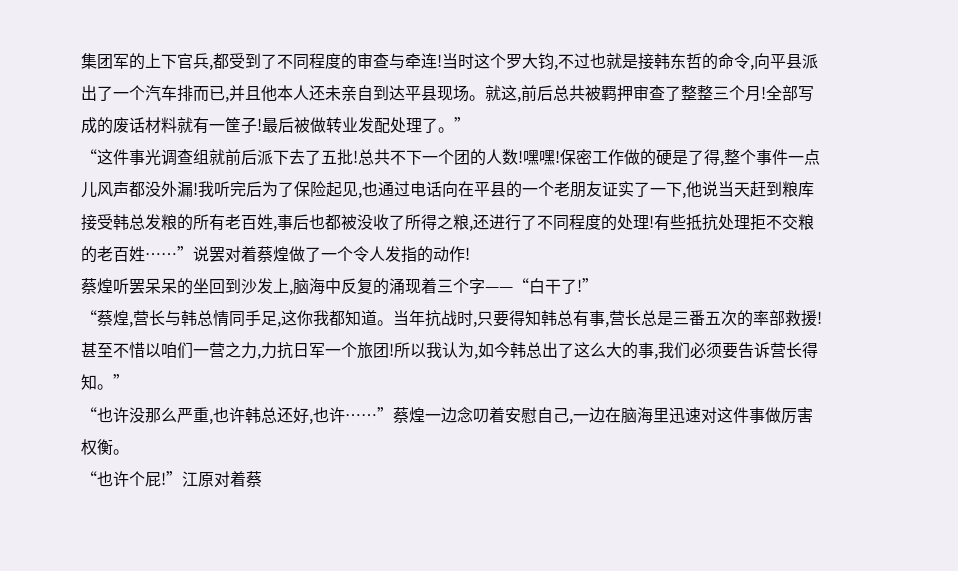集团军的上下官兵,都受到了不同程度的审查与牵连!当时这个罗大钧,不过也就是接韩东哲的命令,向平县派出了一个汽车排而已,并且他本人还未亲自到达平县现场。就这,前后总共被羁押审查了整整三个月!全部写成的废话材料就有一筐子!最后被做转业发配处理了。”
“这件事光调查组就前后派下去了五批!总共不下一个团的人数!嘿嘿!保密工作做的硬是了得,整个事件一点儿风声都没外漏!我听完后为了保险起见,也通过电话向在平县的一个老朋友证实了一下,他说当天赶到粮库接受韩总发粮的所有老百姓,事后也都被没收了所得之粮,还进行了不同程度的处理!有些抵抗处理拒不交粮的老百姓……”说罢对着蔡煌做了一个令人发指的动作!
蔡煌听罢呆呆的坐回到沙发上,脑海中反复的涌现着三个字——“白干了!”
“蔡煌,营长与韩总情同手足,这你我都知道。当年抗战时,只要得知韩总有事,营长总是三番五次的率部救援!甚至不惜以咱们一营之力,力抗日军一个旅团!所以我认为,如今韩总出了这么大的事,我们必须要告诉营长得知。”
“也许没那么严重,也许韩总还好,也许……”蔡煌一边念叨着安慰自己,一边在脑海里迅速对这件事做厉害权衡。
“也许个屁!”江原对着蔡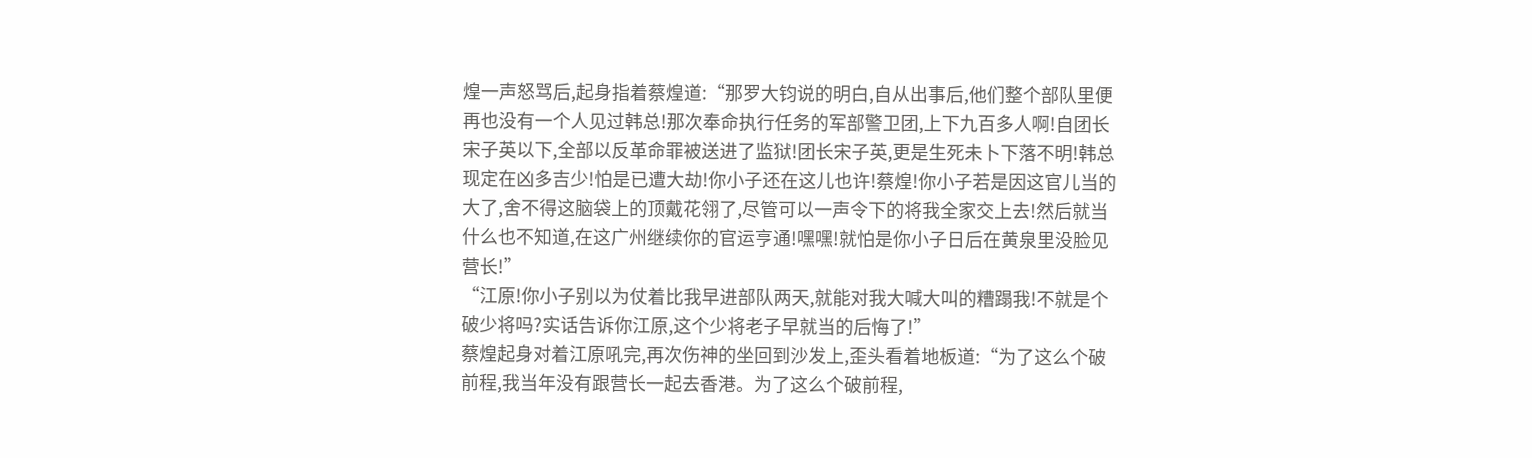煌一声怒骂后,起身指着蔡煌道:“那罗大钧说的明白,自从出事后,他们整个部队里便再也没有一个人见过韩总!那次奉命执行任务的军部警卫团,上下九百多人啊!自团长宋子英以下,全部以反革命罪被送进了监狱!团长宋子英,更是生死未卜下落不明!韩总现定在凶多吉少!怕是已遭大劫!你小子还在这儿也许!蔡煌!你小子若是因这官儿当的大了,舍不得这脑袋上的顶戴花翎了,尽管可以一声令下的将我全家交上去!然后就当什么也不知道,在这广州继续你的官运亨通!嘿嘿!就怕是你小子日后在黄泉里没脸见营长!”
“江原!你小子别以为仗着比我早进部队两天,就能对我大喊大叫的糟蹋我!不就是个破少将吗?实话告诉你江原,这个少将老子早就当的后悔了!”
蔡煌起身对着江原吼完,再次伤神的坐回到沙发上,歪头看着地板道:“为了这么个破前程,我当年没有跟营长一起去香港。为了这么个破前程,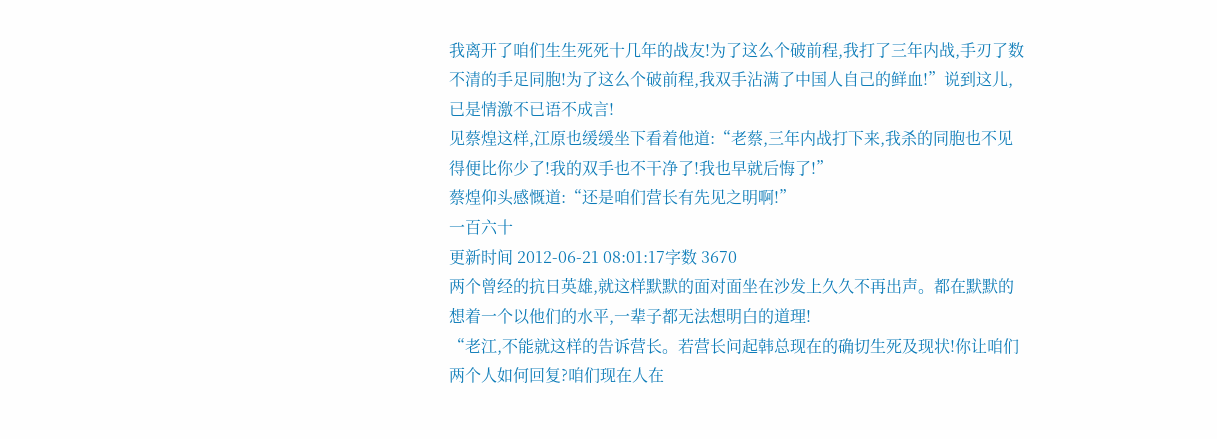我离开了咱们生生死死十几年的战友!为了这么个破前程,我打了三年内战,手刃了数不清的手足同胞!为了这么个破前程,我双手沾满了中国人自己的鲜血!”说到这儿,已是情激不已语不成言!
见蔡煌这样,江原也缓缓坐下看着他道:“老蔡,三年内战打下来,我杀的同胞也不见得便比你少了!我的双手也不干净了!我也早就后悔了!”
蔡煌仰头感慨道:“还是咱们营长有先见之明啊!”
一百六十
更新时间 2012-06-21 08:01:17字数 3670
两个曾经的抗日英雄,就这样默默的面对面坐在沙发上久久不再出声。都在默默的想着一个以他们的水平,一辈子都无法想明白的道理!
“老江,不能就这样的告诉营长。若营长问起韩总现在的确切生死及现状!你让咱们两个人如何回复?咱们现在人在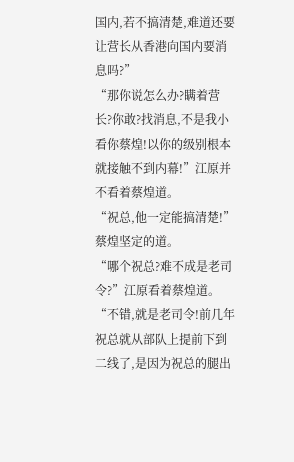国内,若不搞清楚,难道还要让营长从香港向国内要消息吗?”
“那你说怎么办?瞒着营长?你敢?找消息,不是我小看你蔡煌!以你的级别根本就接触不到内幕!”江原并不看着蔡煌道。
“祝总,他一定能搞清楚!”蔡煌坚定的道。
“哪个祝总?难不成是老司令?”江原看着蔡煌道。
“不错,就是老司令!前几年祝总就从部队上提前下到二线了,是因为祝总的腿出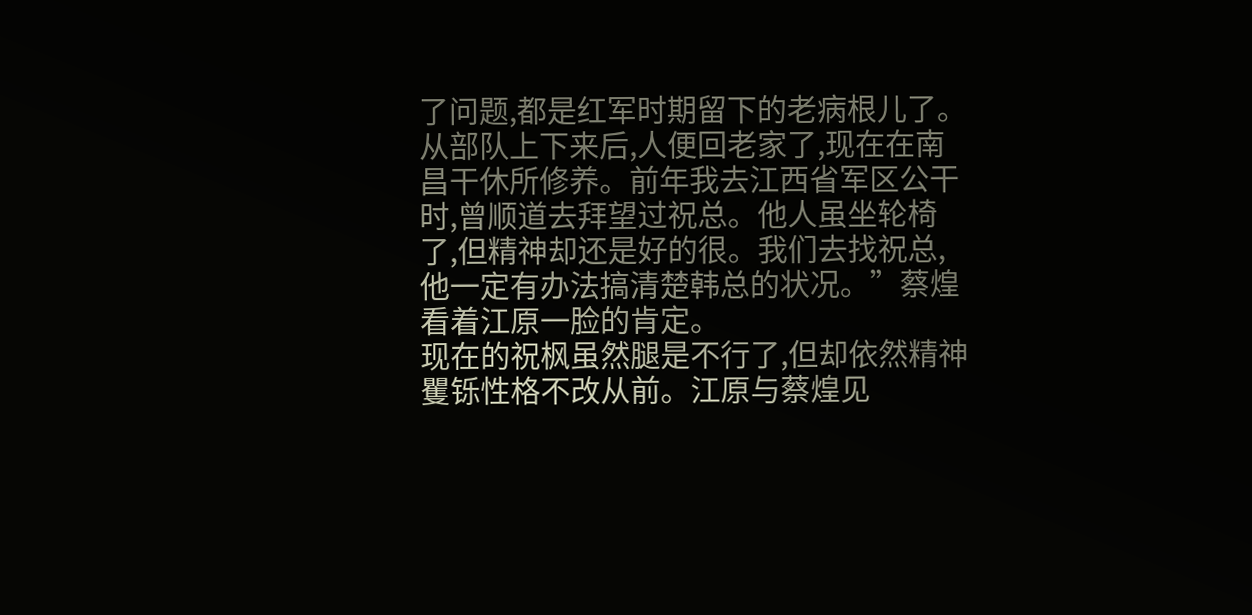了问题,都是红军时期留下的老病根儿了。从部队上下来后,人便回老家了,现在在南昌干休所修养。前年我去江西省军区公干时,曾顺道去拜望过祝总。他人虽坐轮椅了,但精神却还是好的很。我们去找祝总,他一定有办法搞清楚韩总的状况。”蔡煌看着江原一脸的肯定。
现在的祝枫虽然腿是不行了,但却依然精神矍铄性格不改从前。江原与蔡煌见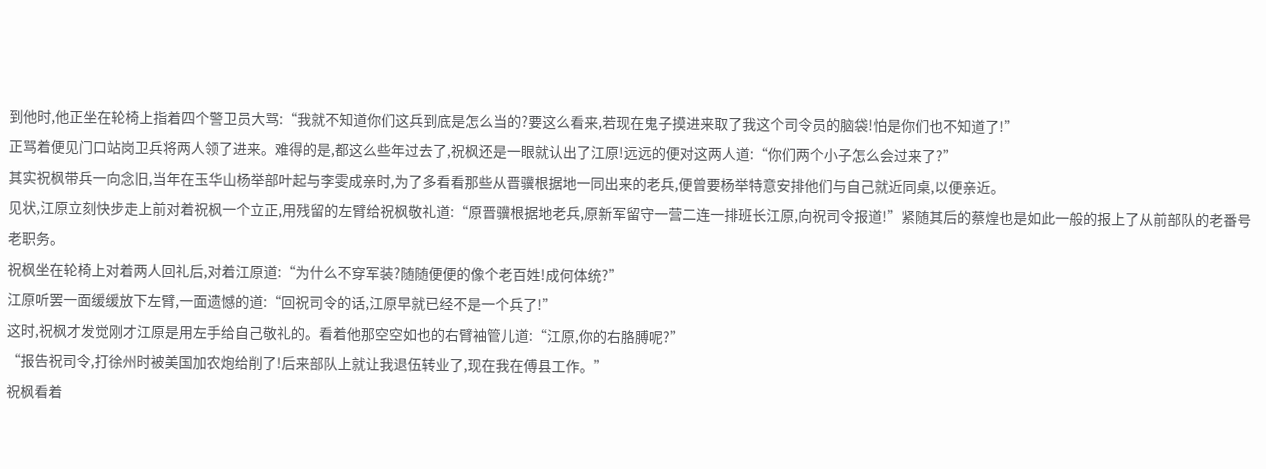到他时,他正坐在轮椅上指着四个警卫员大骂:“我就不知道你们这兵到底是怎么当的?要这么看来,若现在鬼子摸进来取了我这个司令员的脑袋!怕是你们也不知道了!”
正骂着便见门口站岗卫兵将两人领了进来。难得的是,都这么些年过去了,祝枫还是一眼就认出了江原!远远的便对这两人道:“你们两个小子怎么会过来了?”
其实祝枫带兵一向念旧,当年在玉华山杨举部叶起与李雯成亲时,为了多看看那些从晋骥根据地一同出来的老兵,便曾要杨举特意安排他们与自己就近同桌,以便亲近。
见状,江原立刻快步走上前对着祝枫一个立正,用残留的左臂给祝枫敬礼道:“原晋骥根据地老兵,原新军留守一营二连一排班长江原,向祝司令报道!”紧随其后的蔡煌也是如此一般的报上了从前部队的老番号老职务。
祝枫坐在轮椅上对着两人回礼后,对着江原道:“为什么不穿军装?随随便便的像个老百姓!成何体统?”
江原听罢一面缓缓放下左臂,一面遗憾的道:“回祝司令的话,江原早就已经不是一个兵了!”
这时,祝枫才发觉刚才江原是用左手给自己敬礼的。看着他那空空如也的右臂袖管儿道:“江原,你的右胳膊呢?”
“报告祝司令,打徐州时被美国加农炮给削了!后来部队上就让我退伍转业了,现在我在傅县工作。”
祝枫看着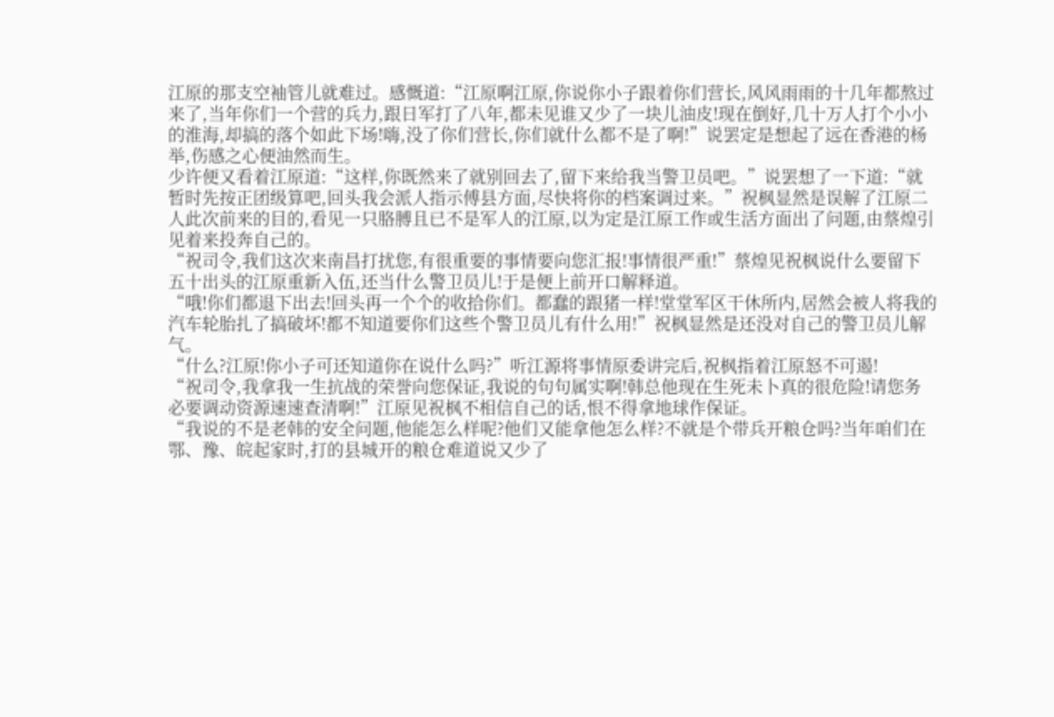江原的那支空袖管儿就难过。感慨道:“江原啊江原,你说你小子跟着你们营长,风风雨雨的十几年都熬过来了,当年你们一个营的兵力,跟日军打了八年,都未见谁又少了一块儿油皮!现在倒好,几十万人打个小小的淮海,却搞的落个如此下场!嗨,没了你们营长,你们就什么都不是了啊!”说罢定是想起了远在香港的杨举,伤感之心便油然而生。
少许便又看着江原道:“这样,你既然来了就别回去了,留下来给我当警卫员吧。”说罢想了一下道:“就暂时先按正团级算吧,回头我会派人指示傅县方面,尽快将你的档案调过来。”祝枫显然是误解了江原二人此次前来的目的,看见一只胳膊且已不是军人的江原,以为定是江原工作或生活方面出了问题,由蔡煌引见着来投奔自己的。
“祝司令,我们这次来南昌打扰您,有很重要的事情要向您汇报!事情很严重!”蔡煌见祝枫说什么要留下五十出头的江原重新入伍,还当什么警卫员儿!于是便上前开口解释道。
“哦!你们都退下出去!回头再一个个的收拾你们。都蠢的跟猪一样!堂堂军区干休所内,居然会被人将我的汽车轮胎扎了搞破坏!都不知道要你们这些个警卫员儿有什么用!”祝枫显然是还没对自己的警卫员儿解气。
“什么?江原!你小子可还知道你在说什么吗?”听江源将事情原委讲完后,祝枫指着江原怒不可遏!
“祝司令,我拿我一生抗战的荣誉向您保证,我说的句句属实啊!韩总他现在生死未卜真的很危险!请您务必要调动资源速速查清啊!”江原见祝枫不相信自己的话,恨不得拿地球作保证。
“我说的不是老韩的安全问题,他能怎么样呢?他们又能拿他怎么样?不就是个带兵开粮仓吗?当年咱们在鄂、豫、皖起家时,打的县城开的粮仓难道说又少了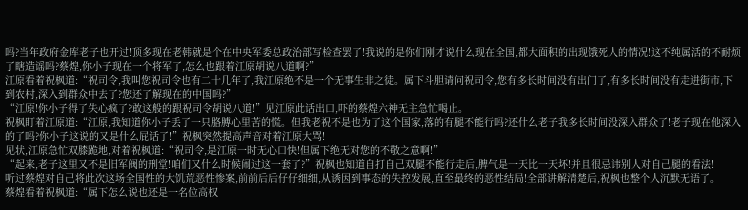吗?当年政府金库老子也开过!顶多现在老韩就是个在中央军委总政治部写检查罢了!我说的是你们刚才说什么现在全国,都大面积的出现饿死人的情况!这不纯属活的不耐烦了瞎造谣吗?蔡煌,你小子现在一个将军了,怎么也跟着江原胡说八道啊?”
江原看着祝枫道:“祝司令,我叫您祝司令也有二十几年了,我江原绝不是一个无事生非之徒。属下斗胆请问祝司令,您有多长时间没有出门了,有多长时间没有走进街市,下到农村,深入到群众中去了?您还了解现在的中国吗?”
“江原!你小子得了失心疯了?敢这般的跟祝司令胡说八道!”见江原此话出口,吓的蔡煌六神无主急忙喝止。
祝枫盯着江原道:“江原,我知道你小子丢了一只胳膊心里苦的慌。但我老祝不是也为了这个国家,落的有腿不能行吗?还什么老子我多长时间没深入群众了!老子现在他深入的了吗?你小子这说的又是什么屁话了!”祝枫突然提高声音对着江原大骂!
见状,江原急忙双膝跪地,对着祝枫道:“祝司令,是江原一时无心口快!但属下绝无对您的不敬之意啊!”
“起来,老子这里又不是旧军阀的刑堂!咱们又什么时候闹过这一套了?”祝枫也知道自打自己双腿不能行走后,脾气是一天比一天坏!并且很忌讳别人对自己腿的看法!
听过蔡煌对自己将此次这场全国性的大饥荒恶性惨案,前前后后仔仔细细,从诱因到事态的失控发展,直至最终的恶性结局!全部讲解清楚后,祝枫也整个人沉默无语了。
蔡煌看着祝枫道:“属下怎么说也还是一名位高权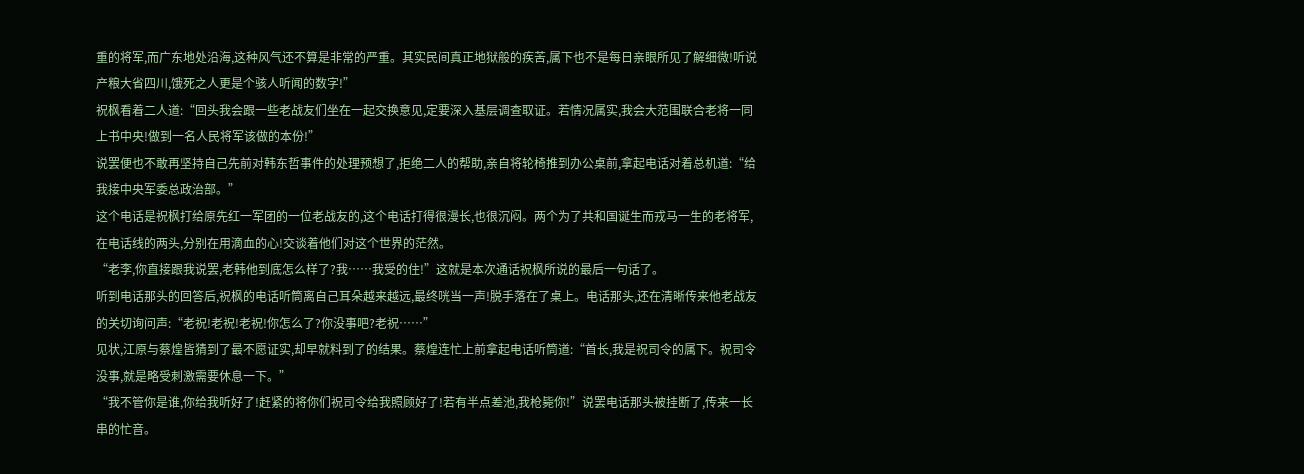重的将军,而广东地处沿海,这种风气还不算是非常的严重。其实民间真正地狱般的疾苦,属下也不是每日亲眼所见了解细微!听说产粮大省四川,饿死之人更是个骇人听闻的数字!”
祝枫看着二人道:“回头我会跟一些老战友们坐在一起交换意见,定要深入基层调查取证。若情况属实,我会大范围联合老将一同上书中央!做到一名人民将军该做的本份!”
说罢便也不敢再坚持自己先前对韩东哲事件的处理预想了,拒绝二人的帮助,亲自将轮椅推到办公桌前,拿起电话对着总机道:“给我接中央军委总政治部。”
这个电话是祝枫打给原先红一军团的一位老战友的,这个电话打得很漫长,也很沉闷。两个为了共和国诞生而戎马一生的老将军,在电话线的两头,分别在用滴血的心!交谈着他们对这个世界的茫然。
“老李,你直接跟我说罢,老韩他到底怎么样了?我……我受的住!”这就是本次通话祝枫所说的最后一句话了。
听到电话那头的回答后,祝枫的电话听筒离自己耳朵越来越远,最终咣当一声!脱手落在了桌上。电话那头,还在清晰传来他老战友的关切询问声:“老祝!老祝!老祝!你怎么了?你没事吧?老祝……”
见状,江原与蔡煌皆猜到了最不愿证实,却早就料到了的结果。蔡煌连忙上前拿起电话听筒道:“首长,我是祝司令的属下。祝司令没事,就是略受刺激需要休息一下。”
“我不管你是谁,你给我听好了!赶紧的将你们祝司令给我照顾好了!若有半点差池,我枪毙你!”说罢电话那头被挂断了,传来一长串的忙音。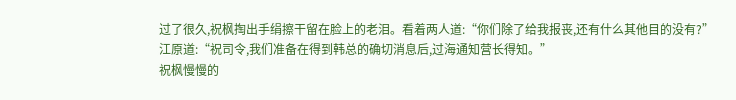过了很久,祝枫掏出手绢擦干留在脸上的老泪。看着两人道:“你们除了给我报丧,还有什么其他目的没有?”
江原道:“祝司令,我们准备在得到韩总的确切消息后,过海通知营长得知。”
祝枫慢慢的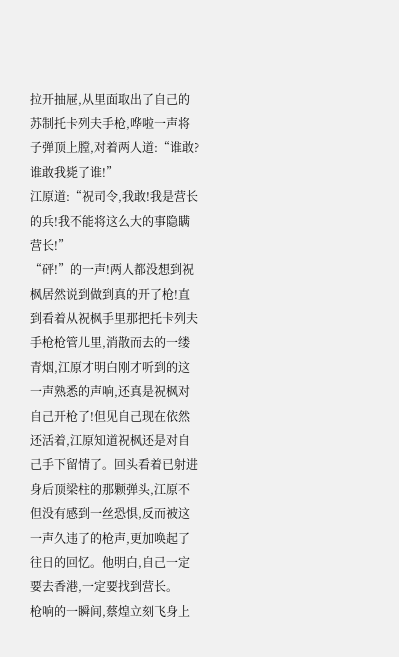拉开抽屉,从里面取出了自己的苏制托卡列夫手枪,哗啦一声将子弹顶上膛,对着两人道:“谁敢?谁敢我毙了谁!”
江原道:“祝司令,我敢!我是营长的兵!我不能将这么大的事隐瞒营长!”
“砰!”的一声!两人都没想到祝枫居然说到做到真的开了枪!直到看着从祝枫手里那把托卡列夫手枪枪管儿里,消散而去的一缕青烟,江原才明白刚才听到的这一声熟悉的声响,还真是祝枫对自己开枪了!但见自己现在依然还活着,江原知道祝枫还是对自己手下留情了。回头看着已射进身后顶梁柱的那颗弹头,江原不但没有感到一丝恐惧,反而被这一声久违了的枪声,更加唤起了往日的回忆。他明白,自己一定要去香港,一定要找到营长。
枪响的一瞬间,蔡煌立刻飞身上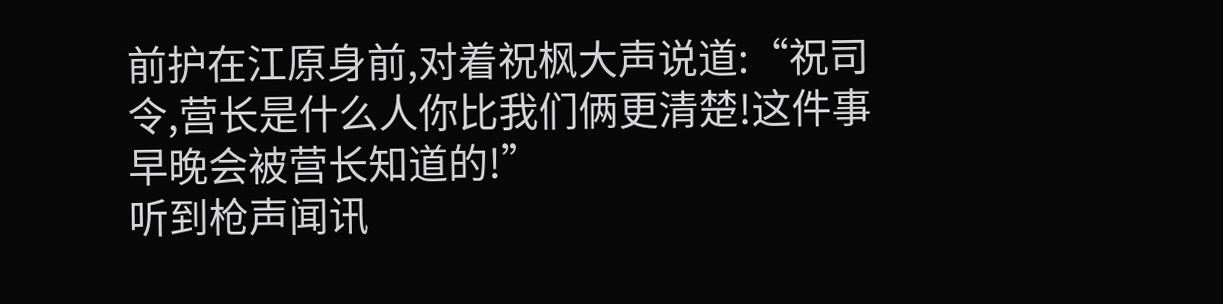前护在江原身前,对着祝枫大声说道:“祝司令,营长是什么人你比我们俩更清楚!这件事早晚会被营长知道的!”
听到枪声闻讯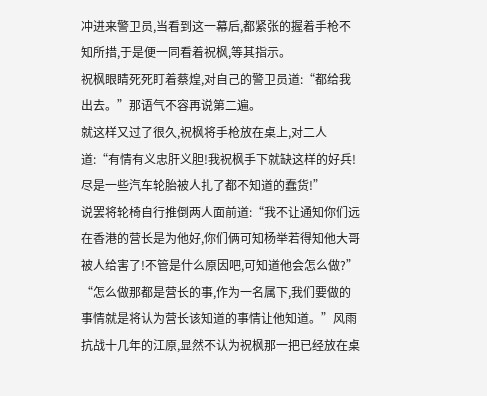冲进来警卫员,当看到这一幕后,都紧张的握着手枪不知所措,于是便一同看着祝枫,等其指示。
祝枫眼睛死死盯着蔡煌,对自己的警卫员道:“都给我出去。”那语气不容再说第二遍。
就这样又过了很久,祝枫将手枪放在桌上,对二人道:“有情有义忠肝义胆!我祝枫手下就缺这样的好兵!尽是一些汽车轮胎被人扎了都不知道的蠢货!”
说罢将轮椅自行推倒两人面前道:“我不让通知你们远在香港的营长是为他好,你们俩可知杨举若得知他大哥被人给害了!不管是什么原因吧,可知道他会怎么做?”
“怎么做那都是营长的事,作为一名属下,我们要做的事情就是将认为营长该知道的事情让他知道。”风雨抗战十几年的江原,显然不认为祝枫那一把已经放在桌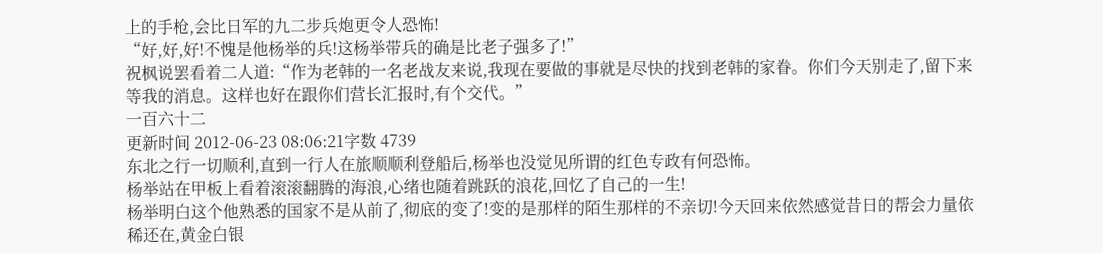上的手枪,会比日军的九二步兵炮更令人恐怖!
“好,好,好!不愧是他杨举的兵!这杨举带兵的确是比老子强多了!”
祝枫说罢看着二人道:“作为老韩的一名老战友来说,我现在要做的事就是尽快的找到老韩的家眷。你们今天别走了,留下来等我的消息。这样也好在跟你们营长汇报时,有个交代。”
一百六十二
更新时间 2012-06-23 08:06:21字数 4739
东北之行一切顺利,直到一行人在旅顺顺利登船后,杨举也没觉见所谓的红色专政有何恐怖。
杨举站在甲板上看着滚滚翻腾的海浪,心绪也随着跳跃的浪花,回忆了自己的一生!
杨举明白这个他熟悉的国家不是从前了,彻底的变了!变的是那样的陌生那样的不亲切!今天回来依然感觉昔日的帮会力量依稀还在,黄金白银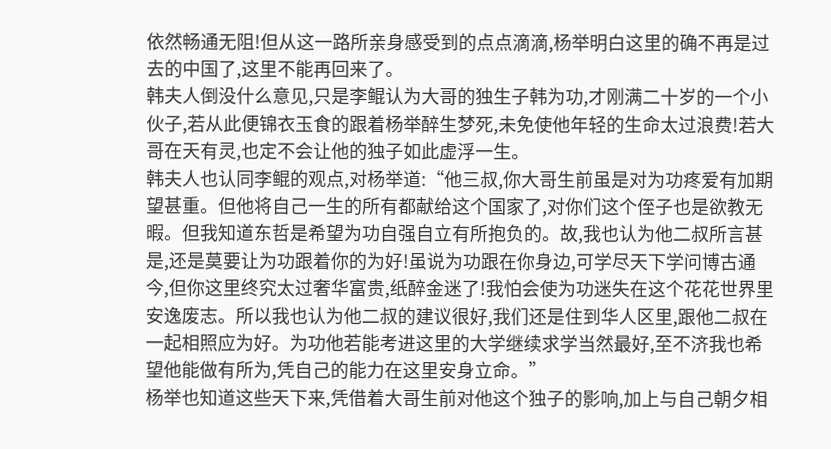依然畅通无阻!但从这一路所亲身感受到的点点滴滴,杨举明白这里的确不再是过去的中国了,这里不能再回来了。
韩夫人倒没什么意见,只是李鲲认为大哥的独生子韩为功,才刚满二十岁的一个小伙子,若从此便锦衣玉食的跟着杨举醉生梦死,未免使他年轻的生命太过浪费!若大哥在天有灵,也定不会让他的独子如此虚浮一生。
韩夫人也认同李鲲的观点,对杨举道:“他三叔,你大哥生前虽是对为功疼爱有加期望甚重。但他将自己一生的所有都献给这个国家了,对你们这个侄子也是欲教无暇。但我知道东哲是希望为功自强自立有所抱负的。故,我也认为他二叔所言甚是,还是莫要让为功跟着你的为好!虽说为功跟在你身边,可学尽天下学问博古通今,但你这里终究太过奢华富贵,纸醉金迷了!我怕会使为功迷失在这个花花世界里安逸废志。所以我也认为他二叔的建议很好,我们还是住到华人区里,跟他二叔在一起相照应为好。为功他若能考进这里的大学继续求学当然最好,至不济我也希望他能做有所为,凭自己的能力在这里安身立命。”
杨举也知道这些天下来,凭借着大哥生前对他这个独子的影响,加上与自己朝夕相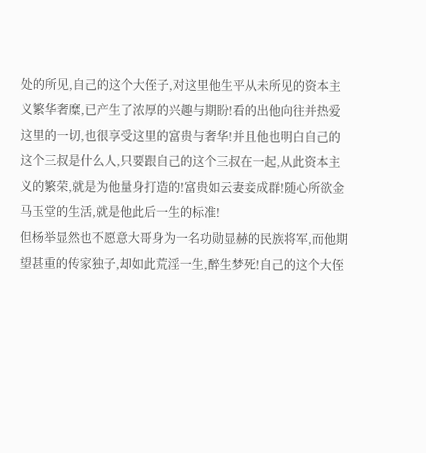处的所见,自己的这个大侄子,对这里他生平从未所见的资本主义繁华奢糜,已产生了浓厚的兴趣与期盼!看的出他向往并热爱这里的一切,也很享受这里的富贵与奢华!并且他也明白自己的这个三叔是什么人,只要跟自己的这个三叔在一起,从此资本主义的繁荣,就是为他量身打造的!富贵如云妻妾成群!随心所欲金马玉堂的生活,就是他此后一生的标准!
但杨举显然也不愿意大哥身为一名功勋显赫的民族将军,而他期望甚重的传家独子,却如此荒淫一生,醉生梦死!自己的这个大侄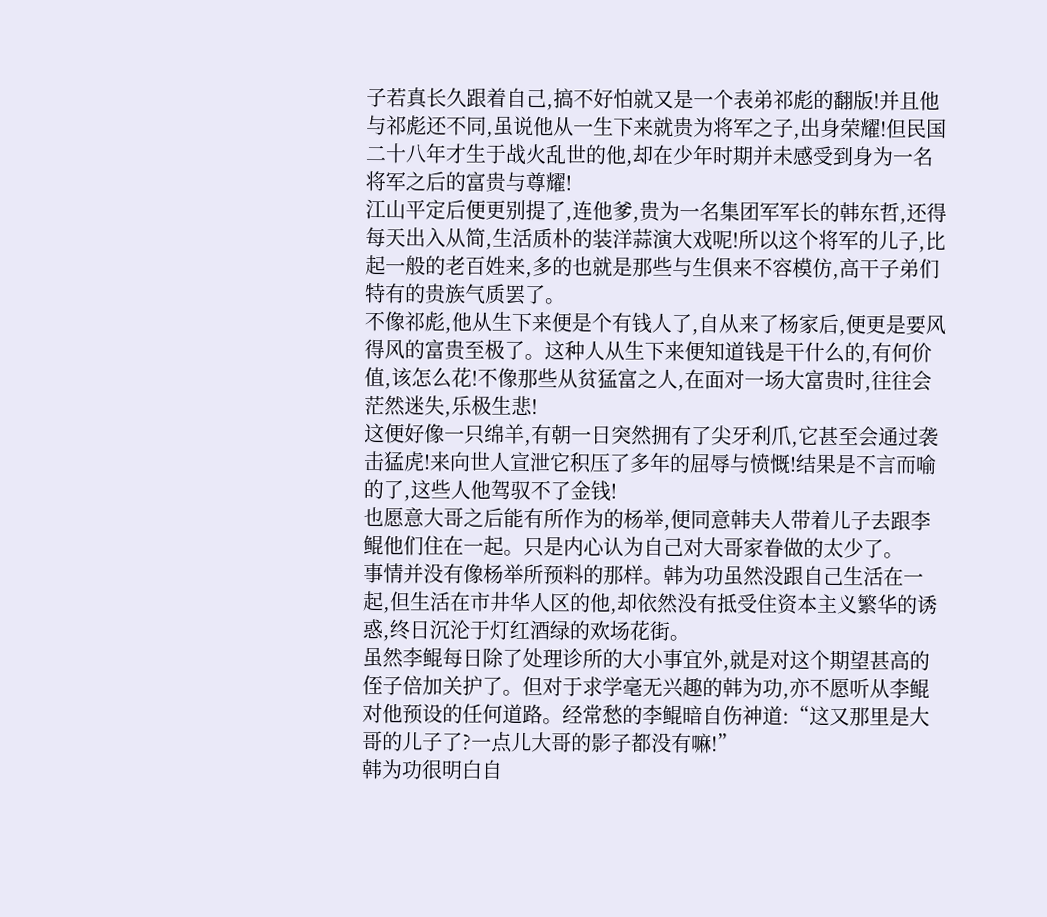子若真长久跟着自己,搞不好怕就又是一个表弟祁彪的翻版!并且他与祁彪还不同,虽说他从一生下来就贵为将军之子,出身荣耀!但民国二十八年才生于战火乱世的他,却在少年时期并未感受到身为一名将军之后的富贵与尊耀!
江山平定后便更别提了,连他爹,贵为一名集团军军长的韩东哲,还得每天出入从简,生活质朴的装洋蒜演大戏呢!所以这个将军的儿子,比起一般的老百姓来,多的也就是那些与生俱来不容模仿,高干子弟们特有的贵族气质罢了。
不像祁彪,他从生下来便是个有钱人了,自从来了杨家后,便更是要风得风的富贵至极了。这种人从生下来便知道钱是干什么的,有何价值,该怎么花!不像那些从贫猛富之人,在面对一场大富贵时,往往会茫然迷失,乐极生悲!
这便好像一只绵羊,有朝一日突然拥有了尖牙利爪,它甚至会通过袭击猛虎!来向世人宣泄它积压了多年的屈辱与愤慨!结果是不言而喻的了,这些人他驾驭不了金钱!
也愿意大哥之后能有所作为的杨举,便同意韩夫人带着儿子去跟李鲲他们住在一起。只是内心认为自己对大哥家眷做的太少了。
事情并没有像杨举所预料的那样。韩为功虽然没跟自己生活在一起,但生活在市井华人区的他,却依然没有抵受住资本主义繁华的诱惑,终日沉沦于灯红酒绿的欢场花街。
虽然李鲲每日除了处理诊所的大小事宜外,就是对这个期望甚高的侄子倍加关护了。但对于求学毫无兴趣的韩为功,亦不愿听从李鲲对他预设的任何道路。经常愁的李鲲暗自伤神道:“这又那里是大哥的儿子了?一点儿大哥的影子都没有嘛!”
韩为功很明白自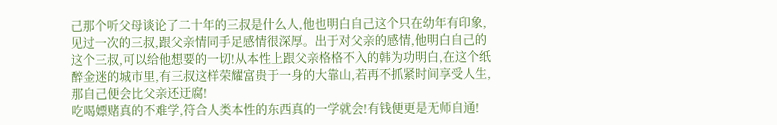己那个听父母谈论了二十年的三叔是什么人,他也明白自己这个只在幼年有印象,见过一次的三叔,跟父亲情同手足感情很深厚。出于对父亲的感情,他明白自己的这个三叔,可以给他想要的一切!从本性上跟父亲格格不入的韩为功明白,在这个纸醉金迷的城市里,有三叔这样荣耀富贵于一身的大靠山,若再不抓紧时间享受人生,那自己便会比父亲还迂腐!
吃喝嫖赌真的不难学,符合人类本性的东西真的一学就会!有钱便更是无师自通!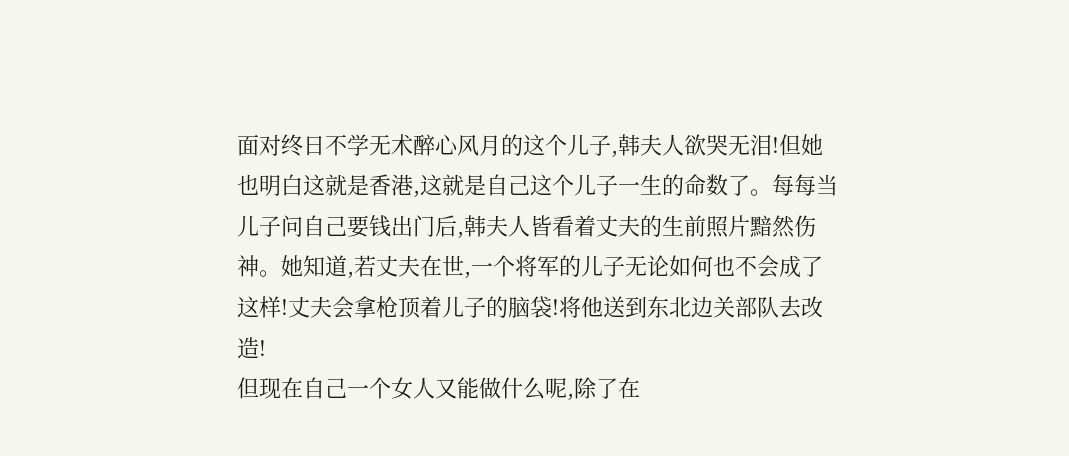面对终日不学无术醉心风月的这个儿子,韩夫人欲哭无泪!但她也明白这就是香港,这就是自己这个儿子一生的命数了。每每当儿子问自己要钱出门后,韩夫人皆看着丈夫的生前照片黯然伤神。她知道,若丈夫在世,一个将军的儿子无论如何也不会成了这样!丈夫会拿枪顶着儿子的脑袋!将他送到东北边关部队去改造!
但现在自己一个女人又能做什么呢,除了在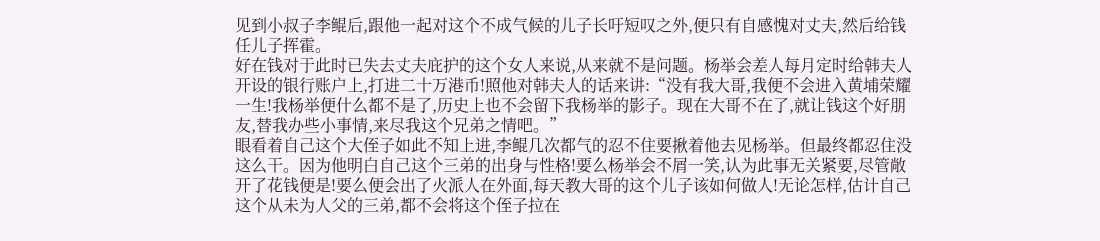见到小叔子李鲲后,跟他一起对这个不成气候的儿子长吁短叹之外,便只有自感愧对丈夫,然后给钱任儿子挥霍。
好在钱对于此时已失去丈夫庇护的这个女人来说,从来就不是问题。杨举会差人每月定时给韩夫人开设的银行账户上,打进二十万港币!照他对韩夫人的话来讲:“没有我大哥,我便不会进入黄埔荣耀一生!我杨举便什么都不是了,历史上也不会留下我杨举的影子。现在大哥不在了,就让钱这个好朋友,替我办些小事情,来尽我这个兄弟之情吧。”
眼看着自己这个大侄子如此不知上进,李鲲几次都气的忍不住要揪着他去见杨举。但最终都忍住没这么干。因为他明白自己这个三弟的出身与性格!要么杨举会不屑一笑,认为此事无关紧要,尽管敞开了花钱便是!要么便会出了火派人在外面,每天教大哥的这个儿子该如何做人!无论怎样,估计自己这个从未为人父的三弟,都不会将这个侄子拉在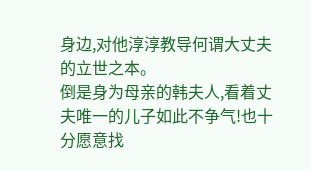身边,对他淳淳教导何谓大丈夫的立世之本。
倒是身为母亲的韩夫人,看着丈夫唯一的儿子如此不争气!也十分愿意找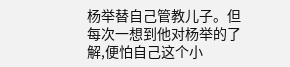杨举替自己管教儿子。但每次一想到他对杨举的了解,便怕自己这个小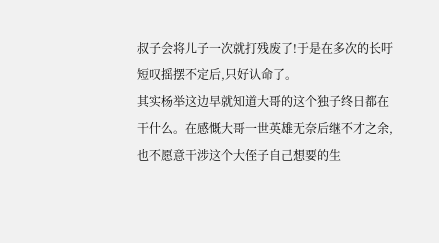叔子会将儿子一次就打残废了!于是在多次的长吁短叹摇摆不定后,只好认命了。
其实杨举这边早就知道大哥的这个独子终日都在干什么。在感慨大哥一世英雄无奈后继不才之余,也不愿意干涉这个大侄子自己想要的生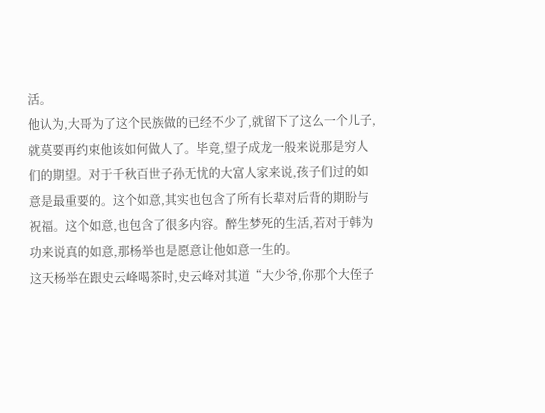活。
他认为,大哥为了这个民族做的已经不少了,就留下了这么一个儿子,就莫要再约束他该如何做人了。毕竟,望子成龙一般来说那是穷人们的期望。对于千秋百世子孙无忧的大富人家来说,孩子们过的如意是最重要的。这个如意,其实也包含了所有长辈对后背的期盼与祝福。这个如意,也包含了很多内容。醉生梦死的生活,若对于韩为功来说真的如意,那杨举也是愿意让他如意一生的。
这天杨举在跟史云峰喝茶时,史云峰对其道“大少爷,你那个大侄子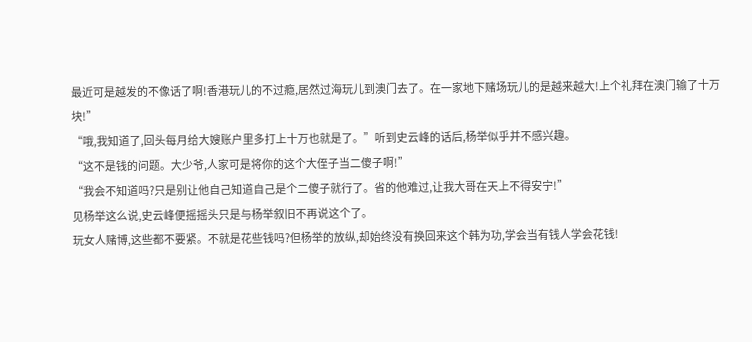最近可是越发的不像话了啊!香港玩儿的不过瘾,居然过海玩儿到澳门去了。在一家地下赌场玩儿的是越来越大!上个礼拜在澳门输了十万块!”
“哦,我知道了,回头每月给大嫂账户里多打上十万也就是了。”听到史云峰的话后,杨举似乎并不感兴趣。
“这不是钱的问题。大少爷,人家可是将你的这个大侄子当二傻子啊!”
“我会不知道吗?只是别让他自己知道自己是个二傻子就行了。省的他难过,让我大哥在天上不得安宁!”
见杨举这么说,史云峰便摇摇头只是与杨举叙旧不再说这个了。
玩女人赌博,这些都不要紧。不就是花些钱吗?但杨举的放纵,却始终没有换回来这个韩为功,学会当有钱人学会花钱!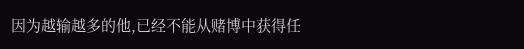因为越输越多的他,已经不能从赌博中获得任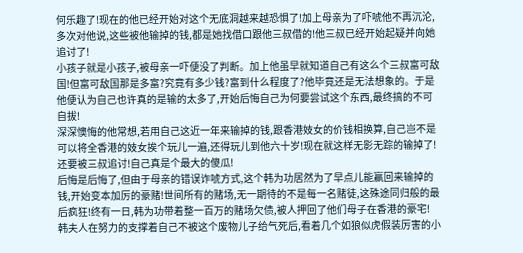何乐趣了!现在的他已经开始对这个无底洞越来越恐惧了!加上母亲为了吓唬他不再沉沦,多次对他说,这些被他输掉的钱,都是她找借口跟他三叔借的!他三叔已经开始起疑并向她追讨了!
小孩子就是小孩子,被母亲一吓便没了判断。加上他虽早就知道自己有这么个三叔富可敌国!但富可敌国那是多富?究竟有多少钱?富到什么程度了?他毕竟还是无法想象的。于是他便认为自己也许真的是输的太多了,开始后悔自己为何要尝试这个东西,最终搞的不可自拔!
深深懊悔的他常想,若用自己这近一年来输掉的钱,跟香港妓女的价钱相换算,自己岂不是可以将全香港的妓女挨个玩儿一遍,还得玩儿到他六十岁!现在就这样无影无踪的输掉了!还要被三叔追讨!自己真是个最大的傻瓜!
后悔是后悔了,但由于母亲的错误诈唬方式,这个韩为功居然为了早点儿能赢回来输掉的钱,开始变本加厉的豪赌!世间所有的赌场,无一期待的不是每一名赌徒,这殊途同归般的最后疯狂!终有一日,韩为功带着整一百万的赌场欠债,被人押回了他们母子在香港的豪宅!
韩夫人在努力的支撑着自己不被这个废物儿子给气死后,看着几个如狼似虎假装厉害的小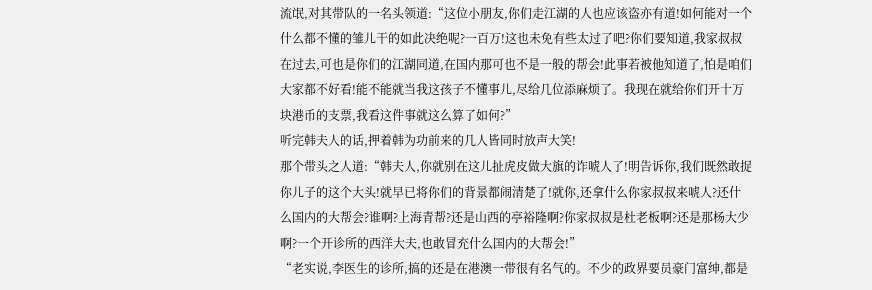流氓,对其带队的一名头领道:“这位小朋友,你们走江湖的人也应该盗亦有道!如何能对一个什么都不懂的雏儿干的如此决绝呢?一百万!这也未免有些太过了吧?你们要知道,我家叔叔在过去,可也是你们的江湖同道,在国内那可也不是一般的帮会!此事若被他知道了,怕是咱们大家都不好看!能不能就当我这孩子不懂事儿,尽给几位添麻烦了。我现在就给你们开十万块港币的支票,我看这件事就这么算了如何?”
听完韩夫人的话,押着韩为功前来的几人皆同时放声大笑!
那个带头之人道:“韩夫人,你就别在这儿扯虎皮做大旗的诈唬人了!明告诉你,我们既然敢捉你儿子的这个大头!就早已将你们的背景都闹清楚了!就你,还拿什么你家叔叔来唬人?还什么国内的大帮会?谁啊?上海青帮?还是山西的亭裕隆啊?你家叔叔是杜老板啊?还是那杨大少啊?一个开诊所的西洋大夫,也敢冒充什么国内的大帮会!”
“老实说,李医生的诊所,搞的还是在港澳一带很有名气的。不少的政界要员豪门富绅,都是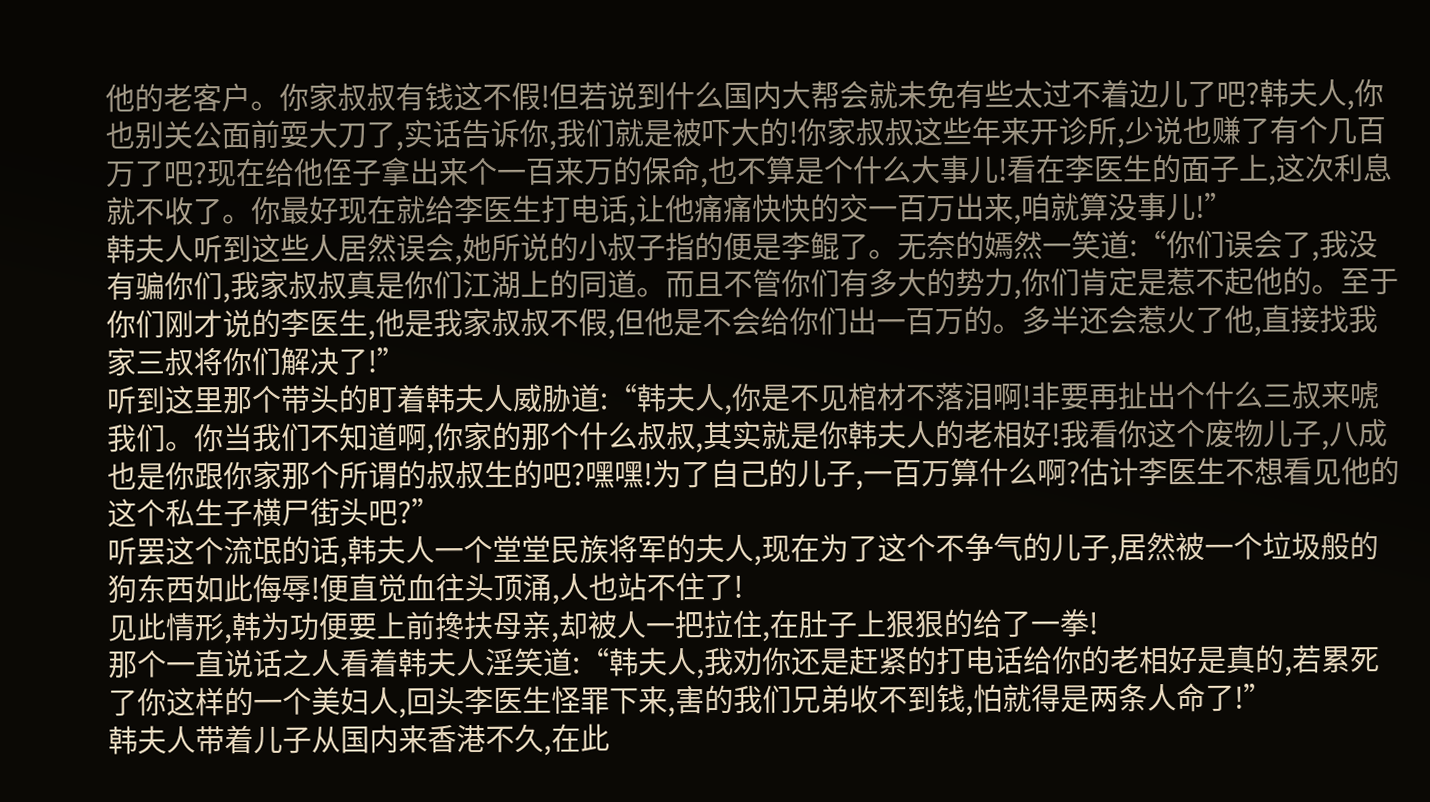他的老客户。你家叔叔有钱这不假!但若说到什么国内大帮会就未免有些太过不着边儿了吧?韩夫人,你也别关公面前耍大刀了,实话告诉你,我们就是被吓大的!你家叔叔这些年来开诊所,少说也赚了有个几百万了吧?现在给他侄子拿出来个一百来万的保命,也不算是个什么大事儿!看在李医生的面子上,这次利息就不收了。你最好现在就给李医生打电话,让他痛痛快快的交一百万出来,咱就算没事儿!”
韩夫人听到这些人居然误会,她所说的小叔子指的便是李鲲了。无奈的嫣然一笑道:“你们误会了,我没有骗你们,我家叔叔真是你们江湖上的同道。而且不管你们有多大的势力,你们肯定是惹不起他的。至于你们刚才说的李医生,他是我家叔叔不假,但他是不会给你们出一百万的。多半还会惹火了他,直接找我家三叔将你们解决了!”
听到这里那个带头的盯着韩夫人威胁道:“韩夫人,你是不见棺材不落泪啊!非要再扯出个什么三叔来唬我们。你当我们不知道啊,你家的那个什么叔叔,其实就是你韩夫人的老相好!我看你这个废物儿子,八成也是你跟你家那个所谓的叔叔生的吧?嘿嘿!为了自己的儿子,一百万算什么啊?估计李医生不想看见他的这个私生子横尸街头吧?”
听罢这个流氓的话,韩夫人一个堂堂民族将军的夫人,现在为了这个不争气的儿子,居然被一个垃圾般的狗东西如此侮辱!便直觉血往头顶涌,人也站不住了!
见此情形,韩为功便要上前搀扶母亲,却被人一把拉住,在肚子上狠狠的给了一拳!
那个一直说话之人看着韩夫人淫笑道:“韩夫人,我劝你还是赶紧的打电话给你的老相好是真的,若累死了你这样的一个美妇人,回头李医生怪罪下来,害的我们兄弟收不到钱,怕就得是两条人命了!”
韩夫人带着儿子从国内来香港不久,在此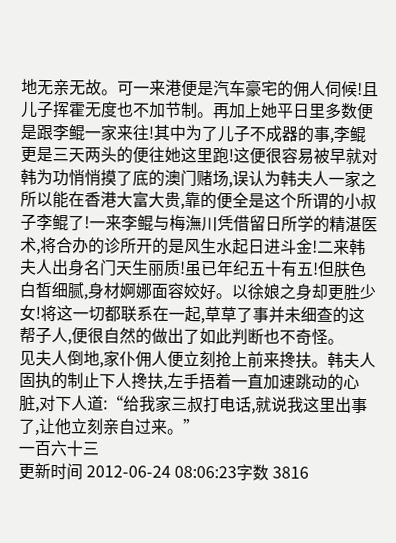地无亲无故。可一来港便是汽车豪宅的佣人伺候!且儿子挥霍无度也不加节制。再加上她平日里多数便是跟李鲲一家来往!其中为了儿子不成器的事,李鲲更是三天两头的便往她这里跑!这便很容易被早就对韩为功悄悄摸了底的澳门赌场,误认为韩夫人一家之所以能在香港大富大贵,靠的便全是这个所谓的小叔子李鲲了!一来李鲲与梅潕川凭借留日所学的精湛医术,将合办的诊所开的是风生水起日进斗金!二来韩夫人出身名门天生丽质!虽已年纪五十有五!但肤色白皙细腻,身材婀娜面容姣好。以徐娘之身却更胜少女!将这一切都联系在一起,草草了事并未细查的这帮子人,便很自然的做出了如此判断也不奇怪。
见夫人倒地,家仆佣人便立刻抢上前来搀扶。韩夫人固执的制止下人搀扶,左手捂着一直加速跳动的心脏,对下人道:“给我家三叔打电话,就说我这里出事了,让他立刻亲自过来。”
一百六十三
更新时间 2012-06-24 08:06:23字数 3816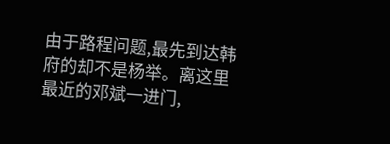由于路程问题,最先到达韩府的却不是杨举。离这里最近的邓斌一进门,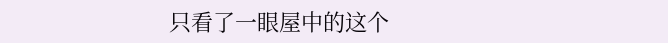只看了一眼屋中的这个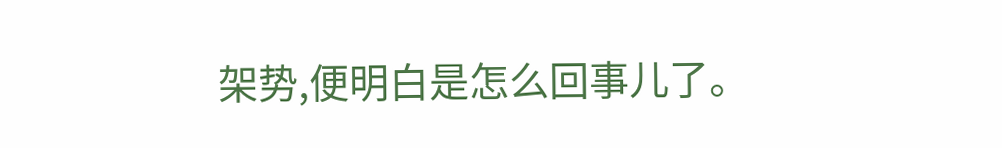架势,便明白是怎么回事儿了。